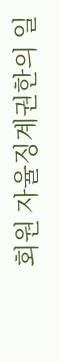회원 자율징계권한의 일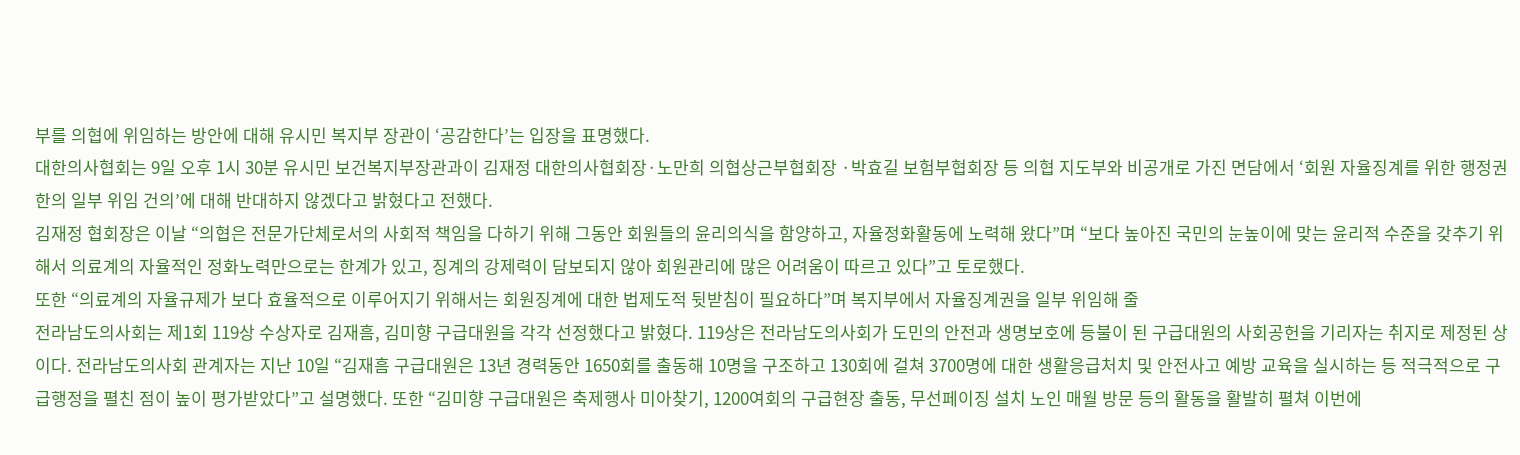부를 의협에 위임하는 방안에 대해 유시민 복지부 장관이 ‘공감한다’는 입장을 표명했다.
대한의사협회는 9일 오후 1시 30분 유시민 보건복지부장관과이 김재정 대한의사협회장·노만희 의협상근부협회장 ·박효길 보험부협회장 등 의협 지도부와 비공개로 가진 면담에서 ‘회원 자율징계를 위한 행정권한의 일부 위임 건의’에 대해 반대하지 않겠다고 밝혔다고 전했다.
김재정 협회장은 이날 “의협은 전문가단체로서의 사회적 책임을 다하기 위해 그동안 회원들의 윤리의식을 함양하고, 자율정화활동에 노력해 왔다”며 “보다 높아진 국민의 눈높이에 맞는 윤리적 수준을 갖추기 위해서 의료계의 자율적인 정화노력만으로는 한계가 있고, 징계의 강제력이 담보되지 않아 회원관리에 많은 어려움이 따르고 있다”고 토로했다.
또한 “의료계의 자율규제가 보다 효율적으로 이루어지기 위해서는 회원징계에 대한 법제도적 뒷받침이 필요하다”며 복지부에서 자율징계권을 일부 위임해 줄
전라남도의사회는 제1회 119상 수상자로 김재흠, 김미향 구급대원을 각각 선정했다고 밝혔다. 119상은 전라남도의사회가 도민의 안전과 생명보호에 등불이 된 구급대원의 사회공헌을 기리자는 취지로 제정된 상이다. 전라남도의사회 관계자는 지난 10일 “김재흠 구급대원은 13년 경력동안 1650회를 출동해 10명을 구조하고 130회에 걸쳐 3700명에 대한 생활응급처치 및 안전사고 예방 교육을 실시하는 등 적극적으로 구급행정을 펼친 점이 높이 평가받았다”고 설명했다. 또한 “김미향 구급대원은 축제행사 미아찾기, 1200여회의 구급현장 출동, 무선페이징 설치 노인 매월 방문 등의 활동을 활발히 펼쳐 이번에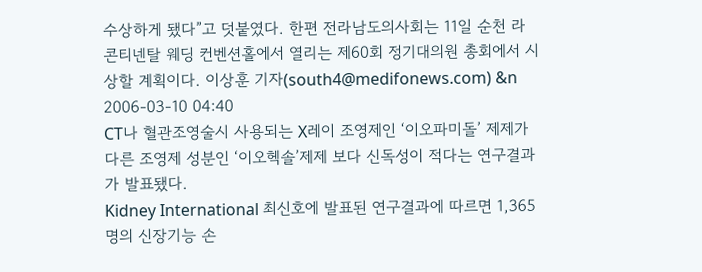수상하게 됐다”고 덧붙였다. 한편 전라남도의사회는 11일 순천 라 콘티넨탈 웨딩 컨벤션홀에서 열리는 제60회 정기대의원 총회에서 시상할 계획이다. 이상훈 기자(south4@medifonews.com) &n
2006-03-10 04:40
CT나 혈관조영술시 사용되는 X레이 조영제인 ‘이오파미돌’ 제제가 다른 조영제 성분인 ‘이오헥솔’제제 보다 신독성이 적다는 연구결과가 발표됐다.
Kidney International 최신호에 발표된 연구결과에 따르면 1,365명의 신장기능 손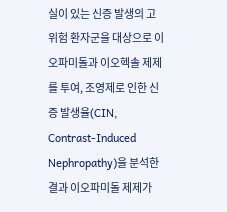실이 있는 신증 발생의 고위험 환자군을 대상으로 이오파미돌과 이오헥솔 제제를 투여, 조영제로 인한 신증 발생율(CIN, Contrast-Induced Nephropathy)을 분석한 결과 이오파미돌 제제가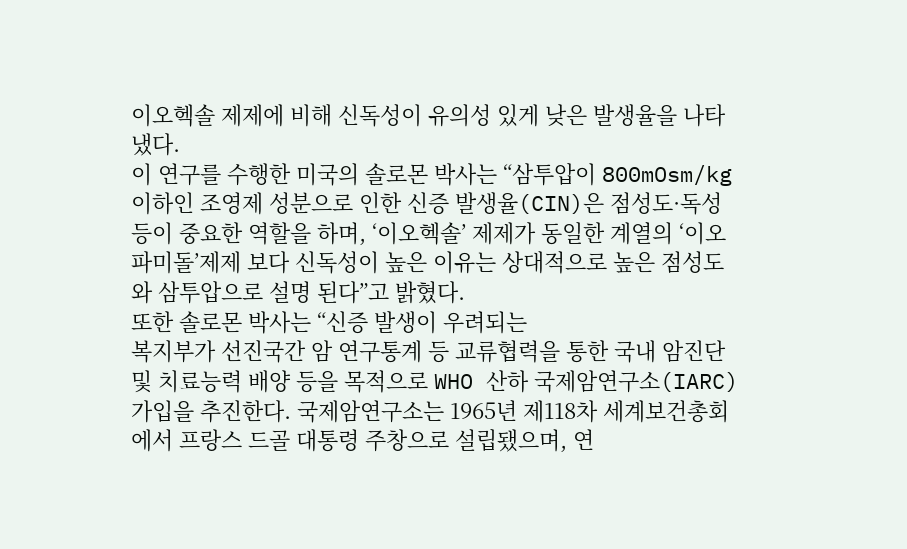이오헥솔 제제에 비해 신독성이 유의성 있게 낮은 발생율을 나타냈다.
이 연구를 수행한 미국의 솔로몬 박사는 “삼투압이 800mOsm/kg 이하인 조영제 성분으로 인한 신증 발생율(CIN)은 점성도·독성 등이 중요한 역할을 하며, ‘이오헥솔’ 제제가 동일한 계열의 ‘이오파미돌’제제 보다 신독성이 높은 이유는 상대적으로 높은 점성도와 삼투압으로 설명 된다”고 밝혔다.
또한 솔로몬 박사는 “신증 발생이 우려되는
복지부가 선진국간 암 연구통계 등 교류협력을 통한 국내 암진단 및 치료능력 배양 등을 목적으로 WHO 산하 국제암연구소(IARC) 가입을 추진한다. 국제암연구소는 1965년 제118차 세계보건총회에서 프랑스 드골 대통령 주창으로 설립됐으며, 연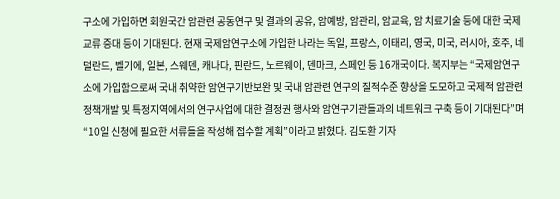구소에 가입하면 회원국간 암관련 공동연구 및 결과의 공유, 암예방, 암관리, 암교육, 암 치료기술 등에 대한 국제교류 증대 등이 기대된다. 현재 국제암연구소에 가입한 나라는 독일, 프랑스, 이태리, 영국, 미국, 러시아, 호주, 네덜란드, 벨기에, 일본, 스웨덴, 캐나다, 핀란드, 노르웨이, 덴마크, 스페인 등 16개국이다. 복지부는 “국제암연구소에 가입함으로써 국내 취약한 암연구기반보완 및 국내 암관련 연구의 질적수준 향상을 도모하고 국제적 암관련 정책개발 및 특정지역에서의 연구사업에 대한 결정권 행사와 암연구기관들과의 네트워크 구축 등이 기대된다”며 “10일 신청에 필요한 서류들을 작성해 접수할 계획”이라고 밝혔다. 김도환 기자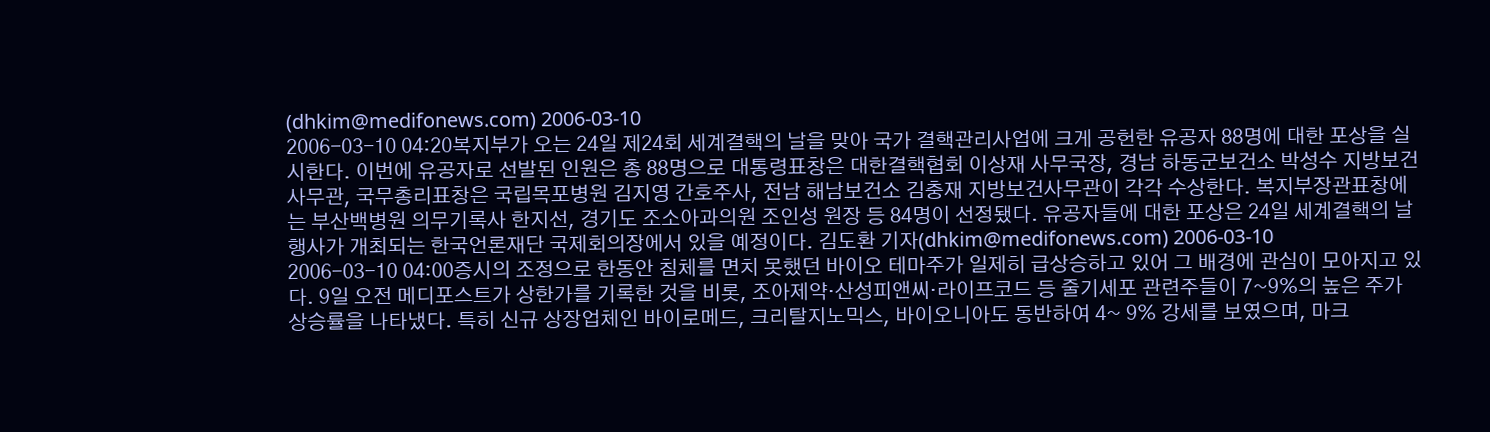(dhkim@medifonews.com) 2006-03-10
2006-03-10 04:20복지부가 오는 24일 제24회 세계결핵의 날을 맞아 국가 결핵관리사업에 크게 공헌한 유공자 88명에 대한 포상을 실시한다. 이번에 유공자로 선발된 인원은 총 88명으로 대통령표창은 대한결핵협회 이상재 사무국장, 경남 하동군보건소 박성수 지방보건사무관, 국무총리표창은 국립목포병원 김지영 간호주사, 전남 해남보건소 김충재 지방보건사무관이 각각 수상한다. 복지부장관표창에는 부산백병원 의무기록사 한지선, 경기도 조소아과의원 조인성 원장 등 84명이 선정됐다. 유공자들에 대한 포상은 24일 세계결핵의 날 행사가 개최되는 한국언론재단 국제회의장에서 있을 예정이다. 김도환 기자(dhkim@medifonews.com) 2006-03-10
2006-03-10 04:00증시의 조정으로 한동안 침체를 면치 못했던 바이오 테마주가 일제히 급상승하고 있어 그 배경에 관심이 모아지고 있다. 9일 오전 메디포스트가 상한가를 기록한 것을 비롯, 조아제약·산성피앤씨·라이프코드 등 줄기세포 관련주들이 7~9%의 높은 주가 상승률을 나타냈다. 특히 신규 상장업체인 바이로메드, 크리탈지노믹스, 바이오니아도 동반하여 4~ 9% 강세를 보였으며, 마크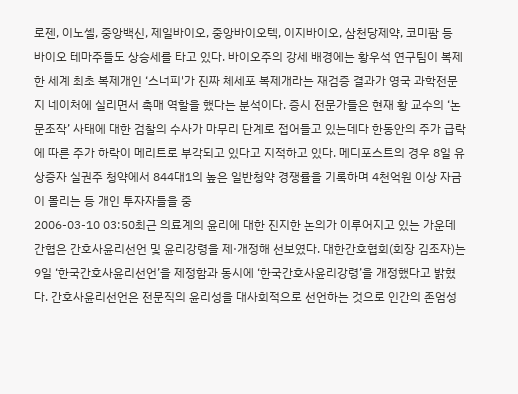로젠, 이노셀, 중앙백신, 제일바이오, 중앙바이오텍, 이지바이오, 삼천당제약, 코미팜 등 바이오 테마주들도 상승세를 타고 있다. 바이오주의 강세 배경에는 황우석 연구팀이 복제한 세계 최초 복제개인 ‘스너피'가 진짜 체세포 복제개라는 재검증 결과가 영국 과학전문지 네이처에 실리면서 촉매 역할을 했다는 분석이다. 증시 전문가들은 현재 황 교수의 ‘논문조작’ 사태에 대한 검찰의 수사가 마무리 단계로 접어들고 있는데다 한동안의 주가 급락에 따른 주가 하락이 메리트로 부각되고 있다고 지적하고 있다. 메디포스트의 경우 8일 유상증자 실권주 청약에서 844대1의 높은 일반청약 경쟁률을 기록하며 4천억원 이상 자금이 몰리는 등 개인 투자자들을 중
2006-03-10 03:50최근 의료계의 윤리에 대한 진지한 논의가 이루어지고 있는 가운데 간협은 간호사윤리선언 및 윤리강령을 제·개정해 선보였다. 대한간호협회(회장 김조자)는 9일 ‘한국간호사윤리선언’을 제정함과 동시에 ‘한국간호사윤리강령’을 개정했다고 밝혔다. 간호사윤리선언은 전문직의 윤리성을 대사회적으로 선언하는 것으로 인간의 존엄성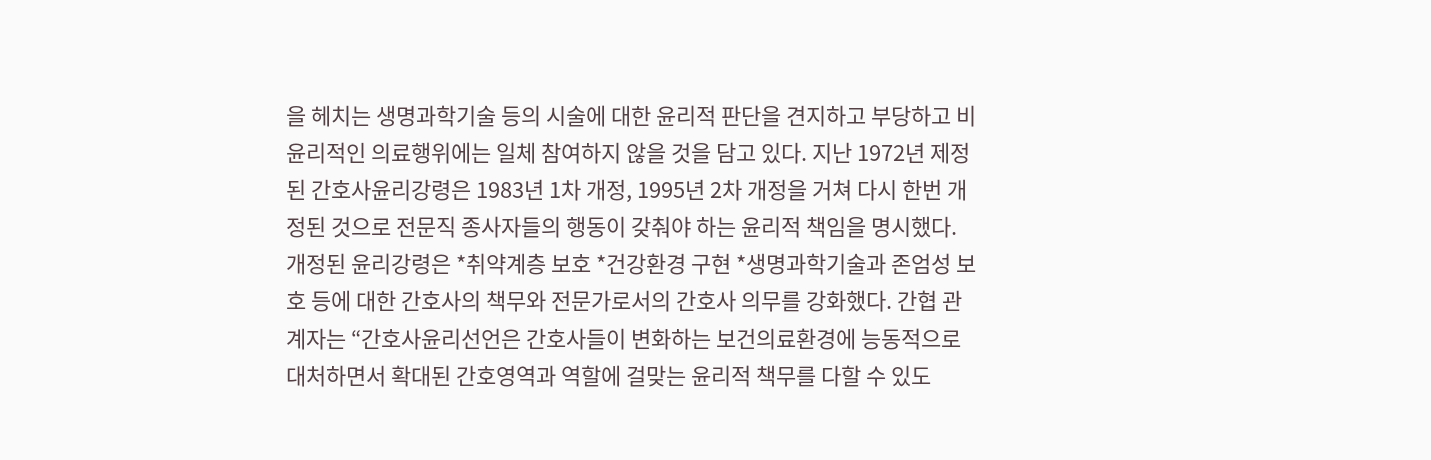을 헤치는 생명과학기술 등의 시술에 대한 윤리적 판단을 견지하고 부당하고 비윤리적인 의료행위에는 일체 참여하지 않을 것을 담고 있다. 지난 1972년 제정된 간호사윤리강령은 1983년 1차 개정, 1995년 2차 개정을 거쳐 다시 한번 개정된 것으로 전문직 종사자들의 행동이 갖춰야 하는 윤리적 책임을 명시했다. 개정된 윤리강령은 *취약계층 보호 *건강환경 구현 *생명과학기술과 존엄성 보호 등에 대한 간호사의 책무와 전문가로서의 간호사 의무를 강화했다. 간협 관계자는 “간호사윤리선언은 간호사들이 변화하는 보건의료환경에 능동적으로 대처하면서 확대된 간호영역과 역할에 걸맞는 윤리적 책무를 다할 수 있도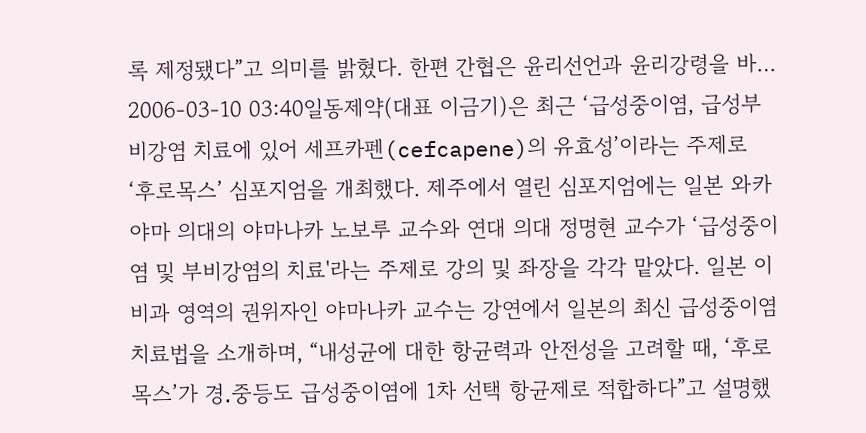록 제정됐다”고 의미를 밝혔다. 한편 간협은 윤리선언과 윤리강령을 바…
2006-03-10 03:40일동제약(대표 이금기)은 최근 ‘급성중이염, 급성부비강염 치료에 있어 세프카펜(cefcapene)의 유효성’이라는 주제로 ‘후로목스’ 심포지엄을 개최했다. 제주에서 열린 심포지엄에는 일본 와카야마 의대의 야마나카 노보루 교수와 연대 의대 정명현 교수가 ‘급성중이염 및 부비강염의 치료'라는 주제로 강의 및 좌장을 각각 맡았다. 일본 이비과 영역의 권위자인 야마나카 교수는 강연에서 일본의 최신 급성중이염 치료법을 소개하며, “내성균에 대한 항균력과 안전성을 고려할 때, ‘후로목스’가 경․중등도 급성중이염에 1차 선택 항균제로 적합하다”고 설명했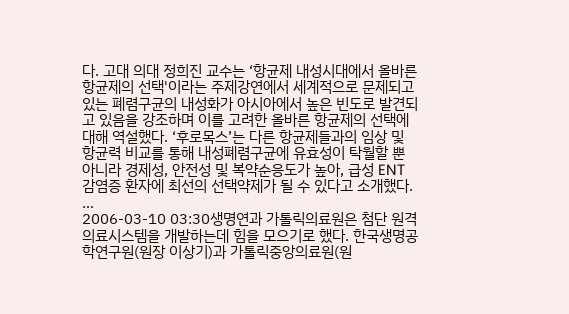다. 고대 의대 정희진 교수는 ‘항균제 내성시대에서 올바른 항균제의 선택'이라는 주제강연에서 세계적으로 문제되고 있는 폐렴구균의 내성화가 아시아에서 높은 빈도로 발견되고 있음을 강조하며 이를 고려한 올바른 항균제의 선택에 대해 역설했다. ‘후로목스’는 다른 항균제들과의 임상 및 항균력 비교를 통해 내성폐렴구균에 유효성이 탁월할 뿐 아니라 경제성, 안전성 및 복약순응도가 높아, 급성 ENT 감염증 환자에 최선의 선택약제가 될 수 있다고 소개했다. …
2006-03-10 03:30생명연과 가톨릭의료원은 첨단 원격의료시스템을 개발하는데 힘을 모으기로 했다. 한국생명공학연구원(원장 이상기)과 가톨릭중앙의료원(원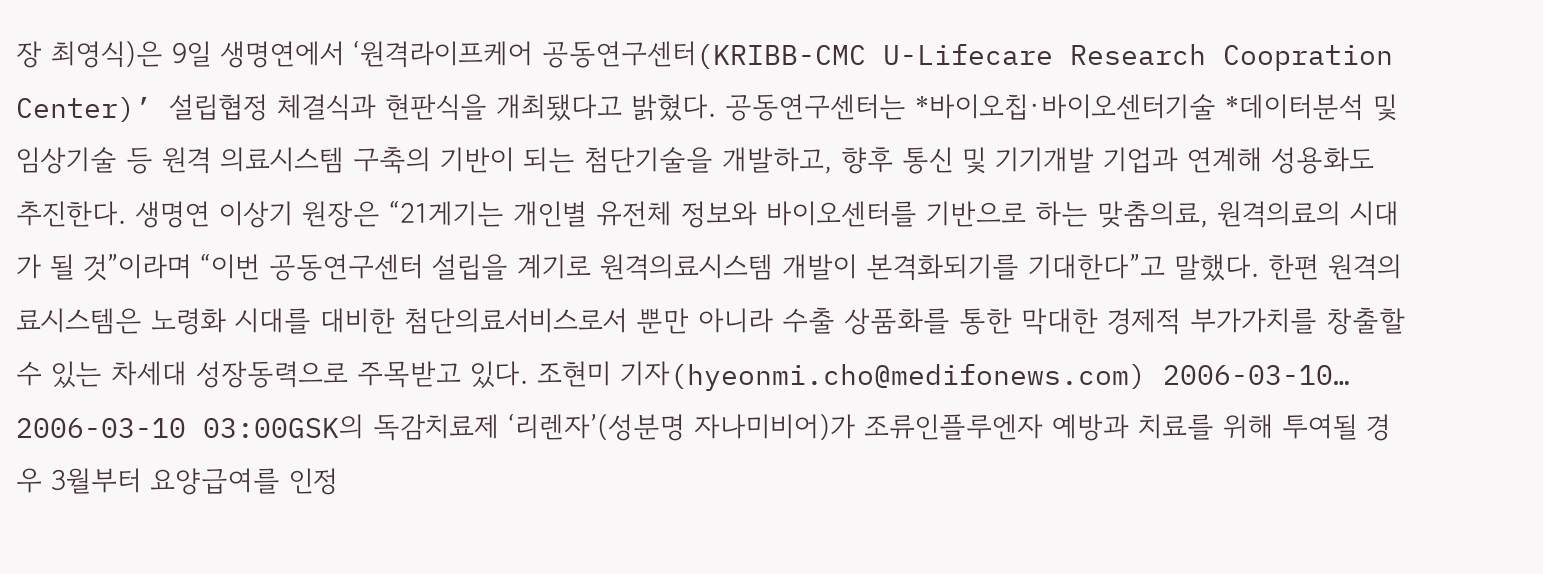장 최영식)은 9일 생명연에서 ‘원격라이프케어 공동연구센터(KRIBB-CMC U-Lifecare Research Coopration Center)’ 설립협정 체결식과 현판식을 개최됐다고 밝혔다. 공동연구센터는 *바이오칩·바이오센터기술 *데이터분석 및 임상기술 등 원격 의료시스템 구축의 기반이 되는 첨단기술을 개발하고, 향후 통신 및 기기개발 기업과 연계해 성용화도 추진한다. 생명연 이상기 원장은 “21게기는 개인별 유전체 정보와 바이오센터를 기반으로 하는 맞춤의료, 원격의료의 시대가 될 것”이라며 “이번 공동연구센터 설립을 계기로 원격의료시스템 개발이 본격화되기를 기대한다”고 말했다. 한편 원격의료시스템은 노령화 시대를 대비한 첨단의료서비스로서 뿐만 아니라 수출 상품화를 통한 막대한 경제적 부가가치를 창출할 수 있는 차세대 성장동력으로 주목받고 있다. 조현미 기자(hyeonmi.cho@medifonews.com) 2006-03-10…
2006-03-10 03:00GSK의 독감치료제 ‘리렌자’(성분명 자나미비어)가 조류인플루엔자 예방과 치료를 위해 투여될 경우 3월부터 요양급여를 인정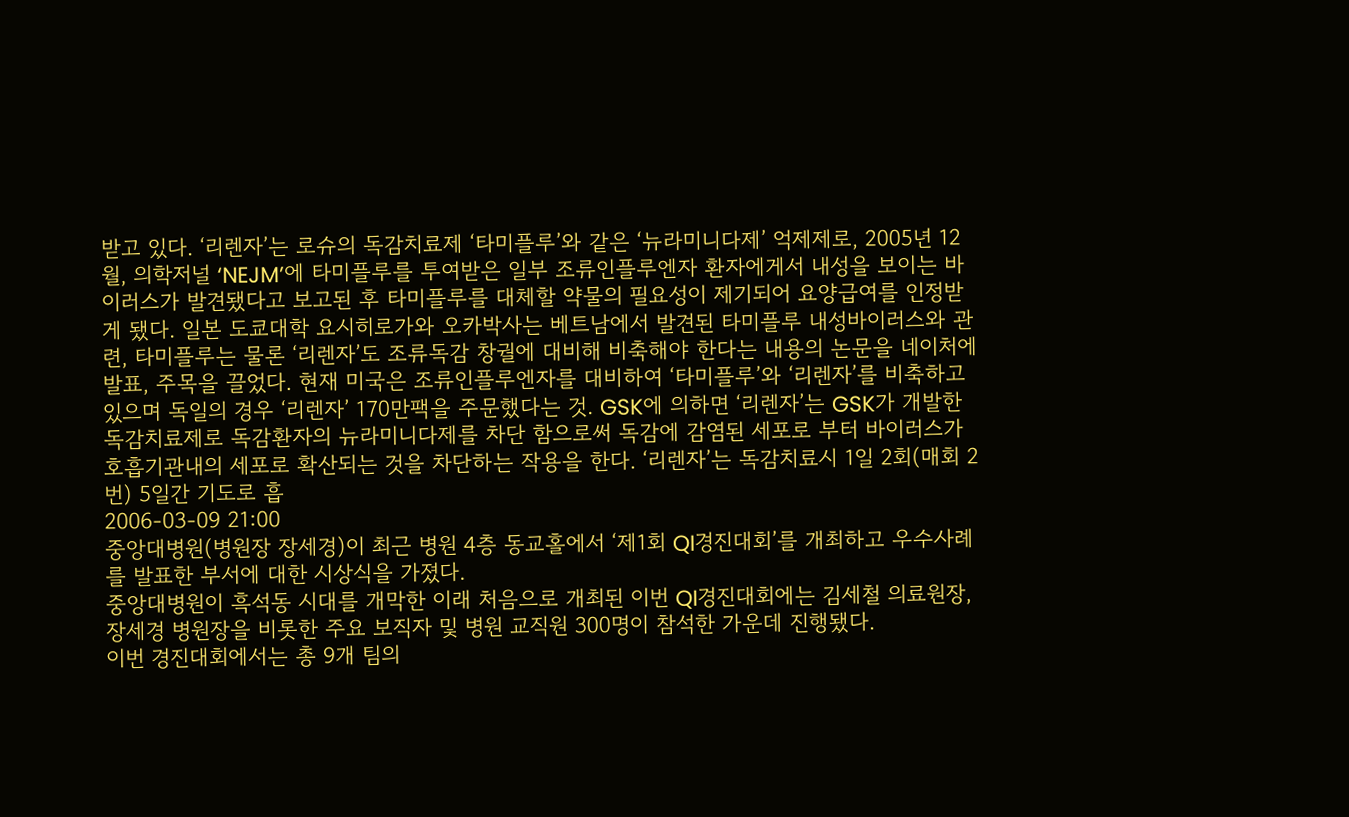받고 있다. ‘리렌자’는 로슈의 독감치료제 ‘타미플루’와 같은 ‘뉴라미니다제’ 억제제로, 2005년 12월, 의학저널 ‘NEJM’에 타미플루를 투여받은 일부 조류인플루엔자 환자에게서 내성을 보이는 바이러스가 발견됐다고 보고된 후 타미플루를 대체할 약물의 필요성이 제기되어 요양급여를 인정받게 됐다. 일본 도쿄대학 요시히로가와 오카박사는 베트남에서 발견된 타미플루 내성바이러스와 관련, 타미플루는 물론 ‘리렌자’도 조류독감 창궐에 대비해 비축해야 한다는 내용의 논문을 네이처에 발표, 주목을 끌었다. 현재 미국은 조류인플루엔자를 대비하여 ‘타미플루’와 ‘리렌자’를 비축하고 있으며 독일의 경우 ‘리렌자’ 170만팩을 주문했다는 것. GSK에 의하면 ‘리렌자’는 GSK가 개발한 독감치료제로 독감환자의 뉴라미니다제를 차단 함으로써 독감에 감염된 세포로 부터 바이러스가 호흡기관내의 세포로 확산되는 것을 차단하는 작용을 한다. ‘리렌자’는 독감치료시 1일 2회(매회 2번) 5일간 기도로 흡
2006-03-09 21:00
중앙대병원(병원장 장세경)이 최근 병원 4층 동교홀에서 ‘제1회 QI경진대회’를 개최하고 우수사례를 발표한 부서에 대한 시상식을 가졌다.
중앙대병원이 흑석동 시대를 개막한 이래 처음으로 개최된 이번 QI경진대회에는 김세철 의료원장, 장세경 병원장을 비롯한 주요 보직자 및 병원 교직원 300명이 참석한 가운데 진행됐다.
이번 경진대회에서는 총 9개 팀의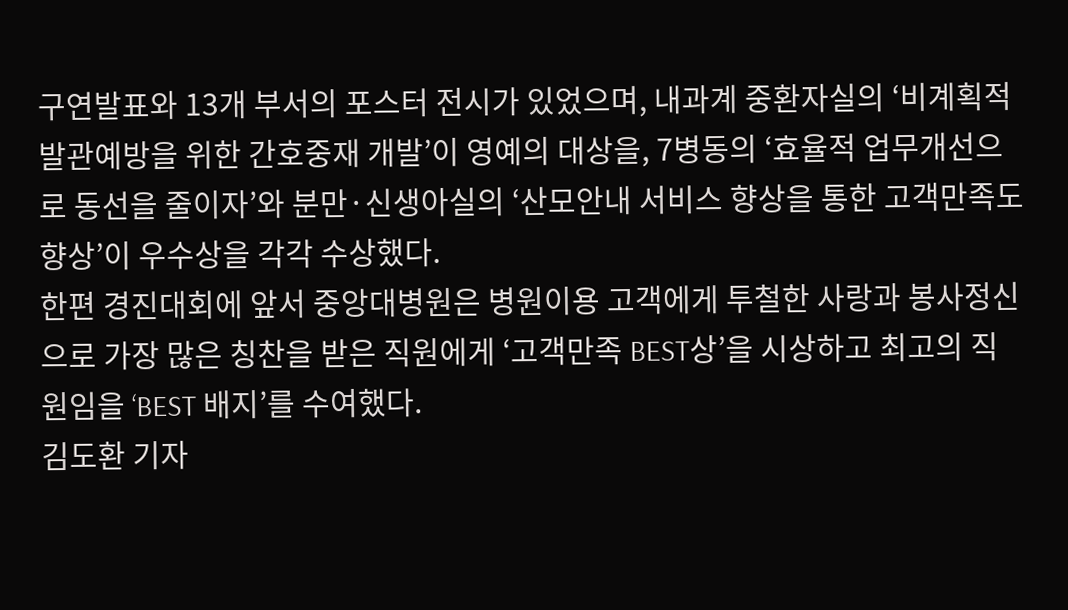구연발표와 13개 부서의 포스터 전시가 있었으며, 내과계 중환자실의 ‘비계획적 발관예방을 위한 간호중재 개발’이 영예의 대상을, 7병동의 ‘효율적 업무개선으로 동선을 줄이자’와 분만·신생아실의 ‘산모안내 서비스 향상을 통한 고객만족도 향상’이 우수상을 각각 수상했다.
한편 경진대회에 앞서 중앙대병원은 병원이용 고객에게 투철한 사랑과 봉사정신으로 가장 많은 칭찬을 받은 직원에게 ‘고객만족 BEST상’을 시상하고 최고의 직원임을 ‘BEST 배지’를 수여했다.
김도환 기자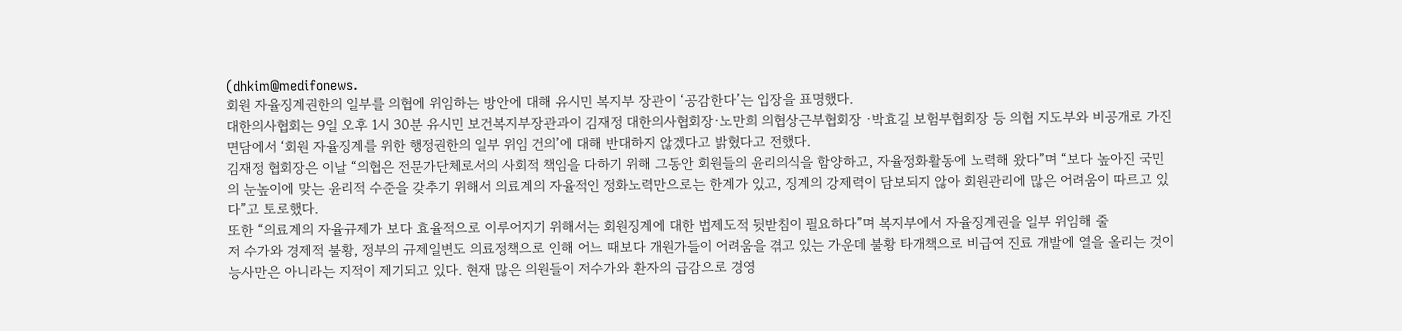(dhkim@medifonews.
회원 자율징계권한의 일부를 의협에 위임하는 방안에 대해 유시민 복지부 장관이 ‘공감한다’는 입장을 표명했다.
대한의사협회는 9일 오후 1시 30분 유시민 보건복지부장관과이 김재정 대한의사협회장·노만희 의협상근부협회장 ·박효길 보험부협회장 등 의협 지도부와 비공개로 가진 면담에서 ‘회원 자율징계를 위한 행정권한의 일부 위임 건의’에 대해 반대하지 않겠다고 밝혔다고 전했다.
김재정 협회장은 이날 “의협은 전문가단체로서의 사회적 책임을 다하기 위해 그동안 회원들의 윤리의식을 함양하고, 자율정화활동에 노력해 왔다”며 “보다 높아진 국민의 눈높이에 맞는 윤리적 수준을 갖추기 위해서 의료계의 자율적인 정화노력만으로는 한계가 있고, 징계의 강제력이 담보되지 않아 회원관리에 많은 어려움이 따르고 있다”고 토로했다.
또한 “의료계의 자율규제가 보다 효율적으로 이루어지기 위해서는 회원징계에 대한 법제도적 뒷받침이 필요하다”며 복지부에서 자율징계권을 일부 위임해 줄
저 수가와 경제적 불황, 정부의 규제일변도 의료정책으로 인해 어느 때보다 개원가들이 어려움을 겪고 있는 가운데 불황 타개책으로 비급여 진료 개발에 열을 올리는 것이 능사만은 아니라는 지적이 제기되고 있다. 현재 많은 의원들이 저수가와 환자의 급감으로 경영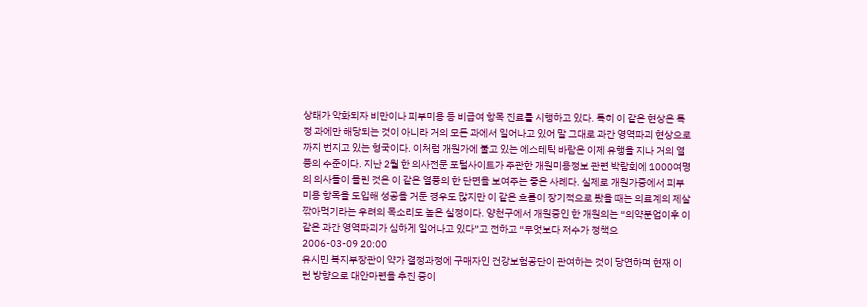상태가 악화되자 비만이나 피부미용 등 비급여 항목 진료를 시행하고 있다. 특히 이 같은 현상은 특정 과에만 해당되는 것이 아니라 거의 모든 과에서 일어나고 있어 말 그대로 과간 영역파괴 현상으로까지 번지고 있는 형국이다. 이처럼 개원가에 불고 있는 에스테틱 바람은 이제 유행을 지나 거의 열풍의 수준이다. 지난 2월 한 의사전문 포털사이트가 주관한 개원미용정보 관련 박람회에 1000여명의 의사들이 몰린 것은 이 같은 열풍의 한 단면을 보여주는 좋은 사례다. 실제로 개원가중에서 피부미용 항목을 도입해 성공을 거둔 경우도 많지만 이 같은 흐름이 장기적으로 봤을 때는 의료계의 제살 깎아먹기라는 우려의 목소리도 높은 실정이다. 양천구에서 개원중인 한 개원의는 “의약분업이후 이 같은 과간 영역파괴가 심하게 일어나고 있다”고 전하고 “무엇보다 저수가 정책으
2006-03-09 20:00
유시민 복지부장관이 약가 결정과정에 구매자인 건강보험공단이 관여하는 것이 당연하며 현재 이런 방향으로 대안마련을 추진 중이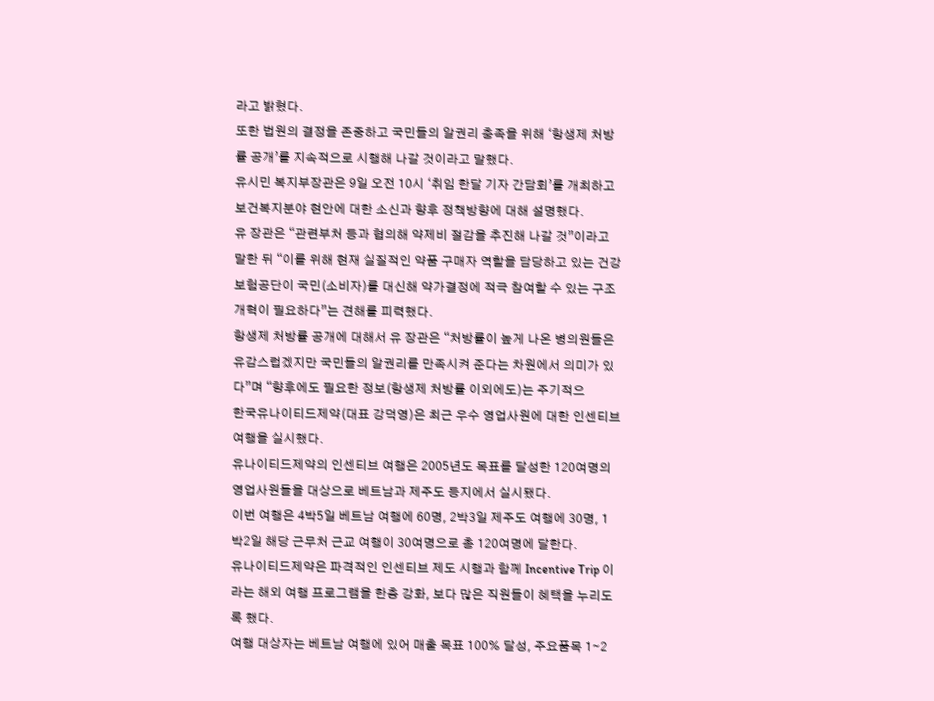라고 밝혔다.
또한 법원의 결정을 존중하고 국민들의 알권리 충족을 위해 ‘항생제 처방률 공개’를 지속적으로 시행해 나갈 것이라고 말했다.
유시민 복지부장관은 9일 오전 10시 ‘취임 한달 기자 간담회’를 개최하고 보건복지분야 현안에 대한 소신과 향후 정책방향에 대해 설명했다.
유 장관은 “관련부처 등과 협의해 약제비 절감을 추진해 나갈 것”이라고 말한 뒤 “이를 위해 현재 실질적인 약품 구매자 역할을 담당하고 있는 건강보험공단이 국민(소비자)를 대신해 약가결정에 적극 참여할 수 있는 구조개혁이 필요하다”는 견해를 피력했다.
항생제 처방률 공개에 대해서 유 장관은 “처방률이 높게 나온 병의원들은 유감스럽겠지만 국민들의 알권리를 만족시켜 준다는 차원에서 의미가 있다”며 “향후에도 필요한 정보(항생제 처방률 이외에도)는 주기적으
한국유나이티드제약(대표 강덕영)은 최근 우수 영업사원에 대한 인센티브 여행을 실시했다.
유나이티드제약의 인센티브 여행은 2005년도 목표를 달성한 120여명의 영업사원들을 대상으로 베트남과 제주도 등지에서 실시됐다.
이번 여행은 4박5일 베트남 여행에 60명, 2박3일 제주도 여행에 30명, 1박2일 해당 근무처 근교 여행이 30여명으로 총 120여명에 달한다.
유나이티드제약은 파격적인 인센티브 제도 시행과 함께 Incentive Trip 이라는 해외 여행 프로그램을 한층 강화, 보다 많은 직원들이 혜택을 누리도록 했다.
여행 대상자는 베트남 여행에 있어 매출 목표 100% 달성, 주요품목 1∼2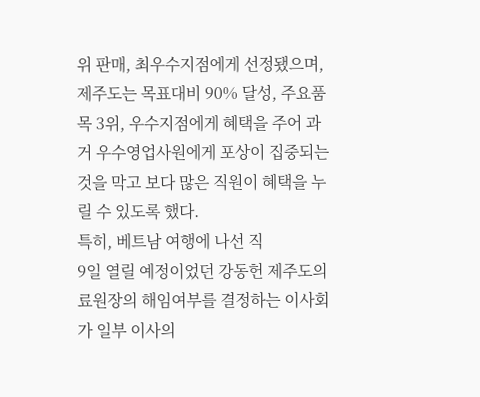위 판매, 최우수지점에게 선정됐으며, 제주도는 목표대비 90% 달성, 주요품목 3위, 우수지점에게 혜택을 주어 과거 우수영업사원에게 포상이 집중되는 것을 막고 보다 많은 직원이 혜택을 누릴 수 있도록 했다.
특히, 베트남 여행에 나선 직
9일 열릴 예정이었던 강동헌 제주도의료원장의 해임여부를 결정하는 이사회가 일부 이사의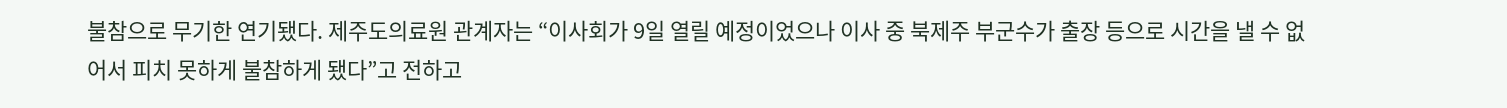불참으로 무기한 연기됐다. 제주도의료원 관계자는 “이사회가 9일 열릴 예정이었으나 이사 중 북제주 부군수가 출장 등으로 시간을 낼 수 없어서 피치 못하게 불참하게 됐다”고 전하고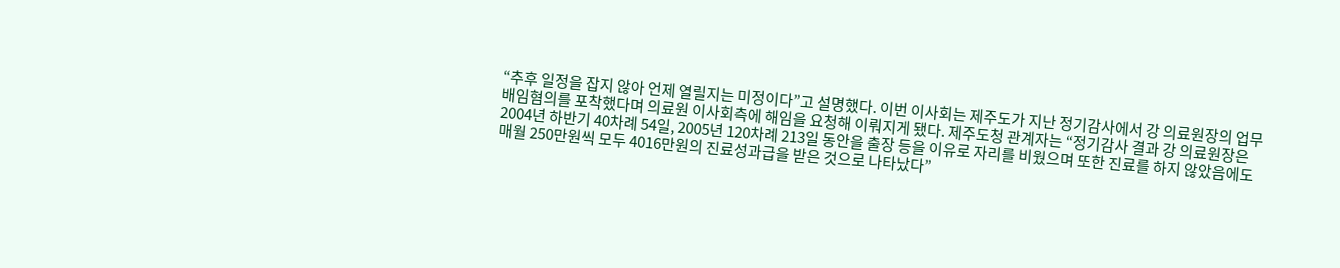“추후 일정을 잡지 않아 언제 열릴지는 미정이다”고 설명했다. 이번 이사회는 제주도가 지난 정기감사에서 강 의료원장의 업무 배임혐의를 포착했다며 의료원 이사회측에 해임을 요청해 이뤄지게 됐다. 제주도청 관계자는 “정기감사 결과 강 의료원장은 2004년 하반기 40차례 54일, 2005년 120차례 213일 동안을 출장 등을 이유로 자리를 비웠으며 또한 진료를 하지 않았음에도 매월 250만원씩 모두 4016만원의 진료성과급을 받은 것으로 나타났다”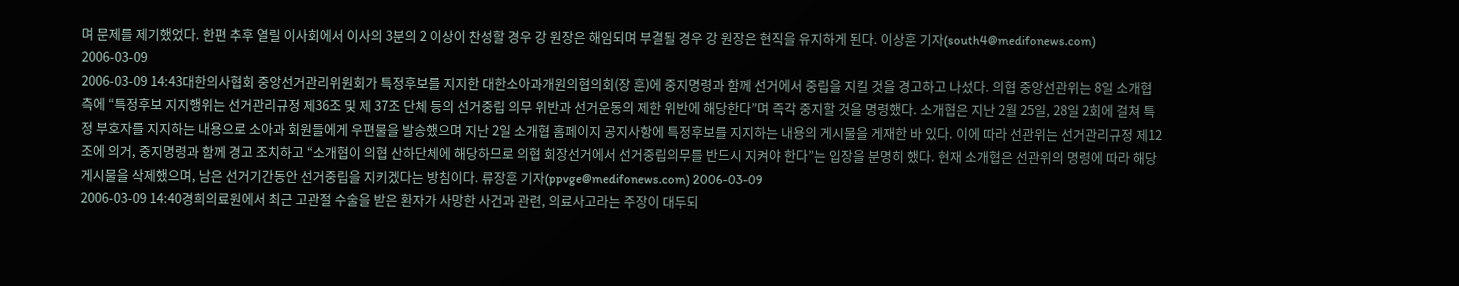며 문제를 제기했었다. 한편 추후 열릴 이사회에서 이사의 3분의 2 이상이 찬성할 경우 강 원장은 해임되며 부결될 경우 강 원장은 현직을 유지하게 된다. 이상훈 기자(south4@medifonews.com) 2006-03-09
2006-03-09 14:43대한의사협회 중앙선거관리위원회가 특정후보를 지지한 대한소아과개원의협의회(장 훈)에 중지명령과 함께 선거에서 중립을 지킬 것을 경고하고 나섰다. 의협 중앙선관위는 8일 소개협측에 “특정후보 지지행위는 선거관리규정 제36조 및 제 37조 단체 등의 선거중립 의무 위반과 선거운동의 제한 위반에 해당한다”며 즉각 중지할 것을 명령했다. 소개협은 지난 2월 25일, 28일 2회에 걸쳐 특정 부호자를 지지하는 내용으로 소아과 회원들에게 우편물을 발송했으며 지난 2일 소개협 홈페이지 공지사항에 특정후보를 지지하는 내용의 게시물을 게재한 바 있다. 이에 따라 선관위는 선거관리규정 제12조에 의거, 중지명령과 함께 경고 조치하고 “소개협이 의협 산하단체에 해당하므로 의협 회장선거에서 선거중립의무를 반드시 지켜야 한다”는 입장을 분명히 했다. 현재 소개협은 선관위의 명령에 따라 해당 게시물을 삭제했으며, 남은 선거기간동안 선거중립을 지키겠다는 방침이다. 류장훈 기자(ppvge@medifonews.com) 2006-03-09
2006-03-09 14:40경희의료원에서 최근 고관절 수술을 받은 환자가 사망한 사건과 관련, 의료사고라는 주장이 대두되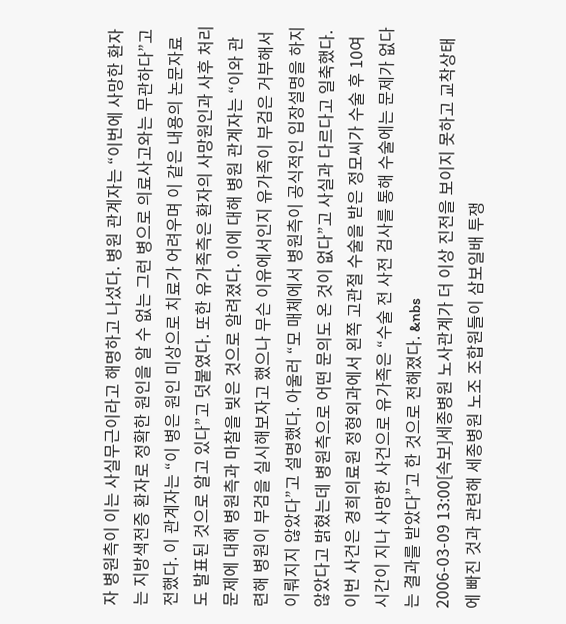자 병원측이 이는 사실무근이라고 해명하고 나섰다. 병원 관계자는 “이번에 사망한 환자는 지방색전증 환자로 정확한 원인을 알 수 없는 그런 병으로 의료사고와는 무관하다”고 전했다. 이 관계자는 “이 병은 원인 미상으로 치료가 어려우며 이 같은 내용의 논문자료도 발표된 것으로 알고 있다”고 덧붙였다. 또한 유가족측은 환자의 사망원인과 사후 처리 문제에 대해 병원측과 마찰을 빚은 것으로 알려졌다. 이에 대해 병원 관계자는 “이와 관련해 병원이 부검을 실시해보자고 했으나 무슨 이유에서인지 유가족이 부검은 거부해서 이뤄지지 않았다”고 설명했다. 아울러 “모 매체에서 병원측이 공식적인 입장설명을 하지 않았다고 밝혔는데 병원측으로 어떤 문의도 온 것이 없다”고 사실과 다르다고 일축했다. 이번 사건은 경희의료원 정형외과에서 왼쪽 고관절 수술을 받은 정모씨가 수술 후 10여 시간이 지나 사망한 사건으로 유가족은 “수술 전 사전 검사를 통해 수술에는 문제가 없다는 결과를 받았다”고 한 것으로 전해졌다. &nbs
2006-03-09 13:00[속보]세종병원 노사관계가 더 이상 진전을 보이지 못하고 교착상태에 빠진 것과 관련해 세종병원 노조 조합원들이 삼보일배 투쟁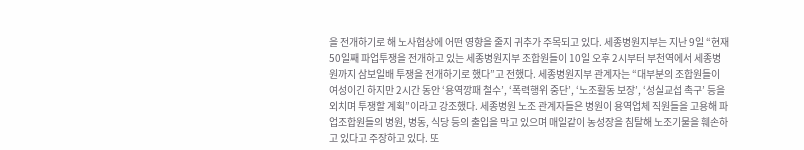을 전개하기로 해 노사협상에 어떤 영향을 줄지 귀추가 주목되고 있다. 세종병원지부는 지난 9일 “현재 50일째 파업투쟁을 전개하고 있는 세종병원지부 조합원들이 10일 오후 2시부터 부천역에서 세종병원까지 삼보일배 투쟁을 전개하기로 했다”고 전했다. 세종병원지부 관계자는 “대부분의 조합원들이 여성이긴 하지만 2시간 동안 ‘용역깡패 철수’, ‘폭력행위 중단’, ‘노조활동 보장’, ‘성실교섭 촉구’ 등을 외치며 투쟁할 계획”이라고 강조했다. 세종병원 노조 관계자들은 병원이 용역업체 직원들을 고용해 파업조합원들의 병원, 병동, 식당 등의 출입을 막고 있으며 매일같이 농성장을 침탈해 노조기물을 훼손하고 있다고 주장하고 있다. 또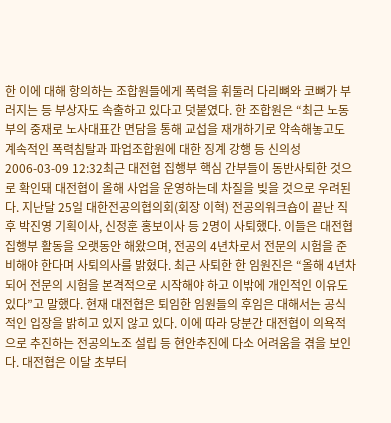한 이에 대해 항의하는 조합원들에게 폭력을 휘둘러 다리뼈와 코뼈가 부러지는 등 부상자도 속출하고 있다고 덧붙였다. 한 조합원은 “최근 노동부의 중재로 노사대표간 면담을 통해 교섭을 재개하기로 약속해놓고도 계속적인 폭력침탈과 파업조합원에 대한 징계 강행 등 신의성
2006-03-09 12:32최근 대전협 집행부 핵심 간부들이 동반사퇴한 것으로 확인돼 대전협이 올해 사업을 운영하는데 차질을 빚을 것으로 우려된다. 지난달 25일 대한전공의협의회(회장 이혁) 전공의워크숍이 끝난 직후 박진영 기획이사, 신정훈 홍보이사 등 2명이 사퇴했다. 이들은 대전협 집행부 활동을 오랫동안 해왔으며, 전공의 4년차로서 전문의 시험을 준비해야 한다며 사퇴의사를 밝혔다. 최근 사퇴한 한 임원진은 “올해 4년차되어 전문의 시험을 본격적으로 시작해야 하고 이밖에 개인적인 이유도 있다”고 말했다. 현재 대전협은 퇴임한 임원들의 후임은 대해서는 공식적인 입장을 밝히고 있지 않고 있다. 이에 따라 당분간 대전협이 의욕적으로 추진하는 전공의노조 설립 등 현안추진에 다소 어려움을 겪을 보인다. 대전협은 이달 초부터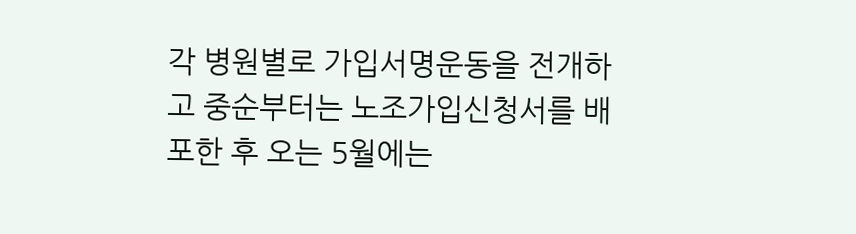각 병원별로 가입서명운동을 전개하고 중순부터는 노조가입신청서를 배포한 후 오는 5월에는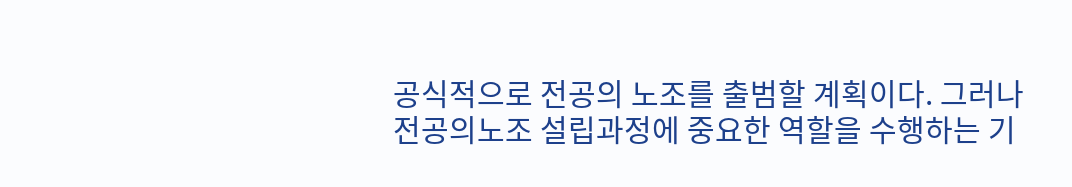공식적으로 전공의 노조를 출범할 계획이다. 그러나 전공의노조 설립과정에 중요한 역할을 수행하는 기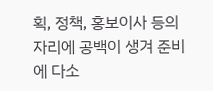획, 정책, 홍보이사 등의 자리에 공백이 생겨 준비에 다소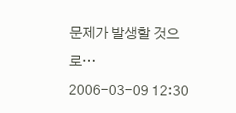문제가 발생할 것으로…
2006-03-09 12:30